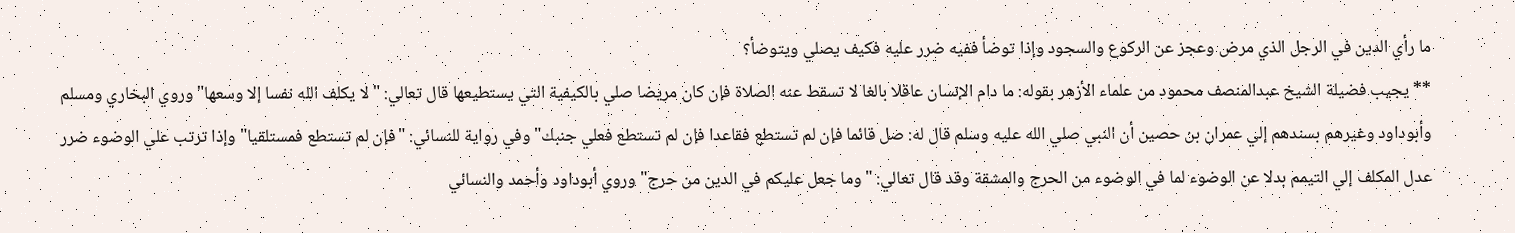ما رأي الدين في الرجل الذي مرض وعجز عن الركوع والسجود وإذا توضأ ففيه ضرر عليه فكيف يصلي ويتوضأ؟
** يجيب فضيلة الشيخ عبدالمنصف محمود من علماء الأزهر بقوله: ما دام الإنسان عاقلا بالغا لا تسقط عنه الصلاة فإن كان مريضا صلي بالكيفية التي يستطيعها قال تعالي: "لا يكلف الله نفسا إلا وسعها" وروي البخاري ومسلم وأبوداود وغيرهم بسندهم إلي عمران بن حصين أن النبي صلي الله عليه وسلم قال له: صل قائما فإن لم تستطع فقاعدا فإن لم تستطع فعلي جنبك" وفي رواية للنسائي: "فإن لم تستطع فمستلقيا" وإذا ترتب علي الوضوء ضرر عدل المكلف إلي التيمم بدلا عن الوضوء لما في الوضوء من الحرج والمشقة وقد قال تعالي: "وما جعل عليكم في الدين من حرج" وروي أبوداود وأحمد والنسائي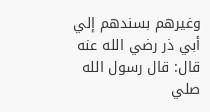وغيرهم بسندهم إلي أبي ذر رضي الله عنه قال: قال رسول الله صلي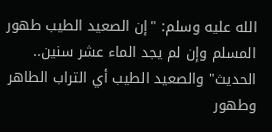الله عليه وسلم: "إن الصعيد الطيب طهور المسلم وإن لم يجد الماء عشر سنين.. الحديث" والصعيد الطيب أي التراب الطاهر وطهور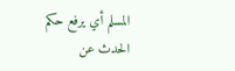المسلم أي يرفع حكم الحدث عن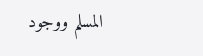المسلم ووجود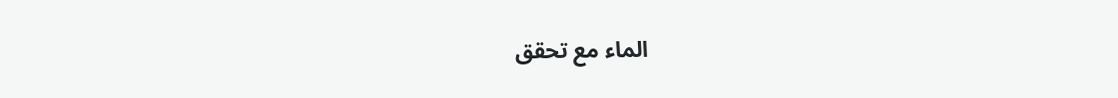الماء مع تحقق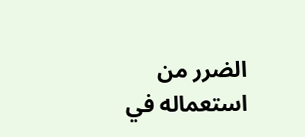الضرر من استعماله في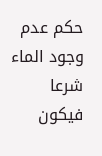حكم عدم وجود الماء شرعا فيكون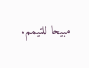مبيحا للتيمم.